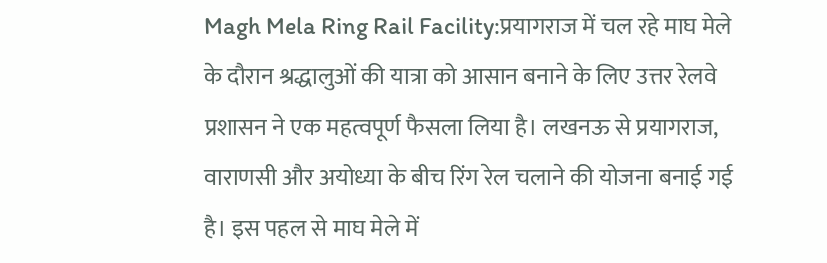Magh Mela Ring Rail Facility:प्रयागराज में चल रहे माघ मेले के दौरान श्रद्धालुओं की यात्रा को आसान बनाने के लिए उत्तर रेलवे प्रशासन ने एक महत्वपूर्ण फैसला लिया है। लखनऊ से प्रयागराज, वाराणसी और अयोध्या के बीच रिंग रेल चलाने की योजना बनाई गई है। इस पहल से माघ मेले में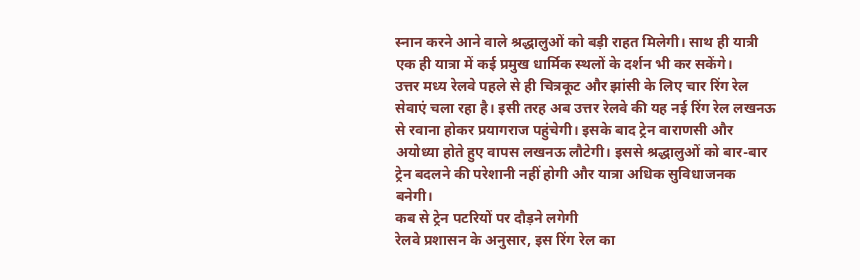स्नान करने आने वाले श्रद्धालुओं को बड़ी राहत मिलेगी। साथ ही यात्री एक ही यात्रा में कई प्रमुख धार्मिक स्थलों के दर्शन भी कर सकेंगे।
उत्तर मध्य रेलवे पहले से ही चित्रकूट और झांसी के लिए चार रिंग रेल सेवाएं चला रहा है। इसी तरह अब उत्तर रेलवे की यह नई रिंग रेल लखनऊ से रवाना होकर प्रयागराज पहुंचेगी। इसके बाद ट्रेन वाराणसी और अयोध्या होते हुए वापस लखनऊ लौटेगी। इससे श्रद्धालुओं को बार-बार ट्रेन बदलने की परेशानी नहीं होगी और यात्रा अधिक सुविधाजनक बनेगी।
कब से ट्रेन पटरियों पर दौड़ने लगेगी
रेलवे प्रशासन के अनुसार, इस रिंग रेल का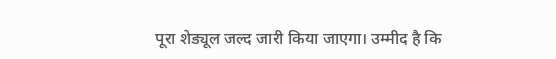पूरा शेड्यूल जल्द जारी किया जाएगा। उम्मीद है कि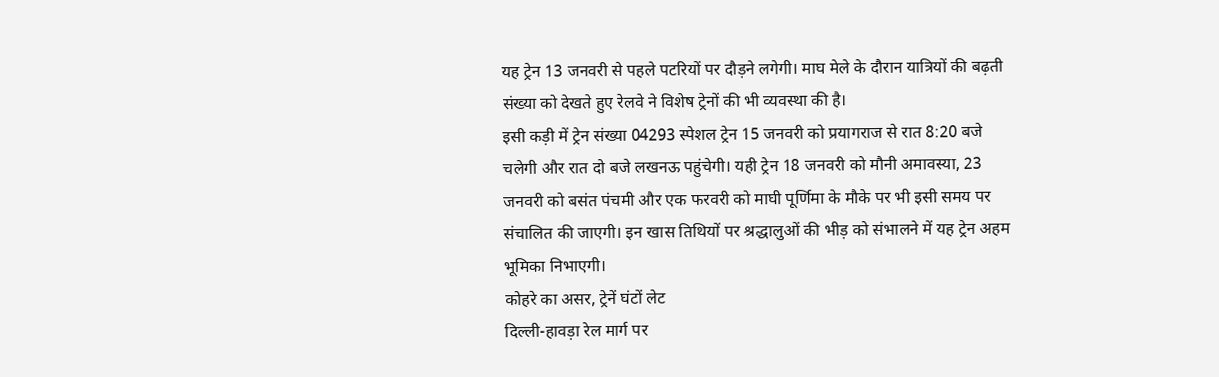यह ट्रेन 13 जनवरी से पहले पटरियों पर दौड़ने लगेगी। माघ मेले के दौरान यात्रियों की बढ़ती संख्या को देखते हुए रेलवे ने विशेष ट्रेनों की भी व्यवस्था की है।
इसी कड़ी में ट्रेन संख्या 04293 स्पेशल ट्रेन 15 जनवरी को प्रयागराज से रात 8:20 बजे चलेगी और रात दो बजे लखनऊ पहुंचेगी। यही ट्रेन 18 जनवरी को मौनी अमावस्या, 23 जनवरी को बसंत पंचमी और एक फरवरी को माघी पूर्णिमा के मौके पर भी इसी समय पर संचालित की जाएगी। इन खास तिथियों पर श्रद्धालुओं की भीड़ को संभालने में यह ट्रेन अहम भूमिका निभाएगी।
कोहरे का असर, ट्रेनें घंटों लेट
दिल्ली-हावड़ा रेल मार्ग पर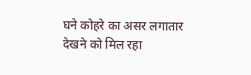घने कोहरे का असर लगातार देखने को मिल रहा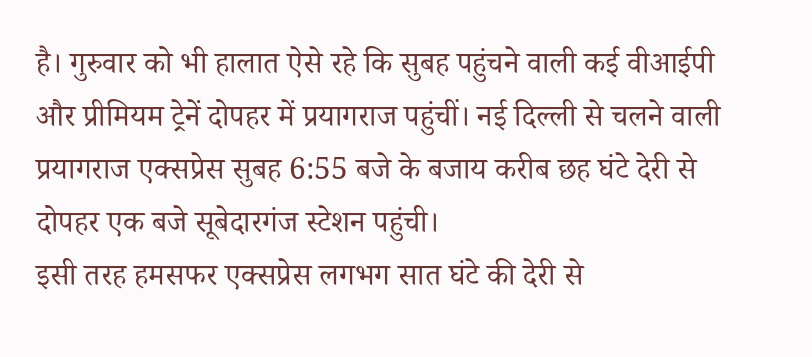है। गुरुवार को भी हालात ऐसे रहे कि सुबह पहुंचने वाली कई वीआईपी और प्रीमियम ट्रेनें दोपहर में प्रयागराज पहुंचीं। नई दिल्ली से चलने वाली प्रयागराज एक्सप्रेस सुबह 6:55 बजे के बजाय करीब छह घंटे देरी से दोपहर एक बजे सूबेदारगंज स्टेशन पहुंची।
इसी तरह हमसफर एक्सप्रेस लगभग सात घंटे की देरी से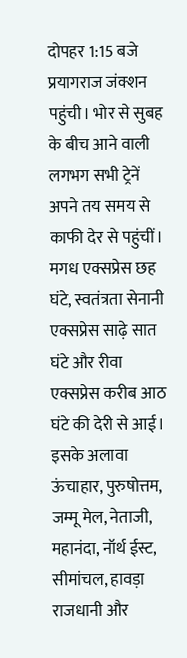दोपहर 1:15 बजे प्रयागराज जंक्शन पहुंची। भोर से सुबह के बीच आने वाली लगभग सभी ट्रेनें अपने तय समय से काफी देर से पहुंचीं। मगध एक्सप्रेस छह घंटे, स्वतंत्रता सेनानी एक्सप्रेस साढ़े सात घंटे और रीवा एक्सप्रेस करीब आठ घंटे की देरी से आई।
इसके अलावा ऊंचाहार, पुरुषोत्तम, जम्मू मेल, नेताजी, महानंदा, नॉर्थ ईस्ट, सीमांचल, हावड़ा राजधानी और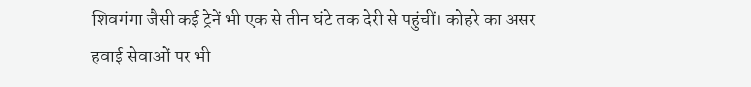शिवगंगा जैसी कई ट्रेनें भी एक से तीन घंटे तक देरी से पहुंचीं। कोहरे का असर हवाई सेवाओं पर भी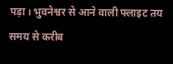पड़ा। भुवनेश्वर से आने वाली फ्लाइट तय समय से करीब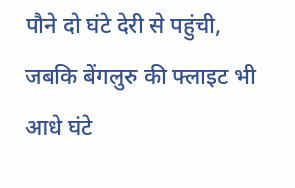पौने दो घंटे देरी से पहुंची, जबकि बेंगलुरु की फ्लाइट भी आधे घंटे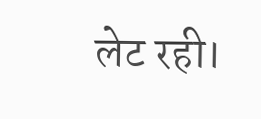लेट रही।